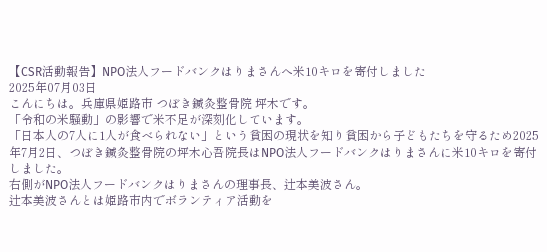【CSR活動報告】NPO法人フードバンクはりまさんへ米10キロを寄付しました
2025年07月03日
こんにちは。兵庫県姫路市 つぼき鍼灸整骨院 坪木です。
「令和の米騒動」の影響で米不足が深刻化しています。
「日本人の7人に1人が食べられない」という貧困の現状を知り貧困から子どもたちを守るため2025年7月2日、つぼき鍼灸整骨院の坪木心吾院長はNPO法人フードバンクはりまさんに米10キロを寄付しました。
右側がNPO法人フードバンクはりまさんの理事長、辻本美波さん。
辻本美波さんとは姫路市内でボランティア活動を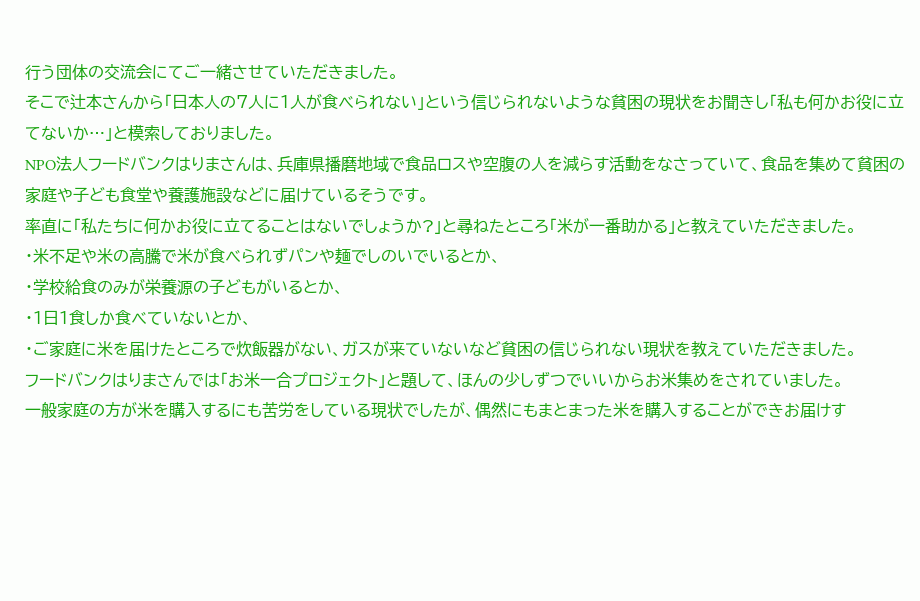行う団体の交流会にてご一緒させていただきました。
そこで辻本さんから「日本人の7人に1人が食べられない」という信じられないような貧困の現状をお聞きし「私も何かお役に立てないか…」と模索しておりました。
NPO法人フードバンクはりまさんは、兵庫県播磨地域で食品ロスや空腹の人を減らす活動をなさっていて、食品を集めて貧困の家庭や子ども食堂や養護施設などに届けているそうです。
率直に「私たちに何かお役に立てることはないでしょうか?」と尋ねたところ「米が一番助かる」と教えていただきました。
・米不足や米の高騰で米が食べられずパンや麺でしのいでいるとか、
・学校給食のみが栄養源の子どもがいるとか、
・1日1食しか食べていないとか、
・ご家庭に米を届けたところで炊飯器がない、ガスが来ていないなど貧困の信じられない現状を教えていただきました。
フードバンクはりまさんでは「お米一合プロジェクト」と題して、ほんの少しずつでいいからお米集めをされていました。
一般家庭の方が米を購入するにも苦労をしている現状でしたが、偶然にもまとまった米を購入することができお届けす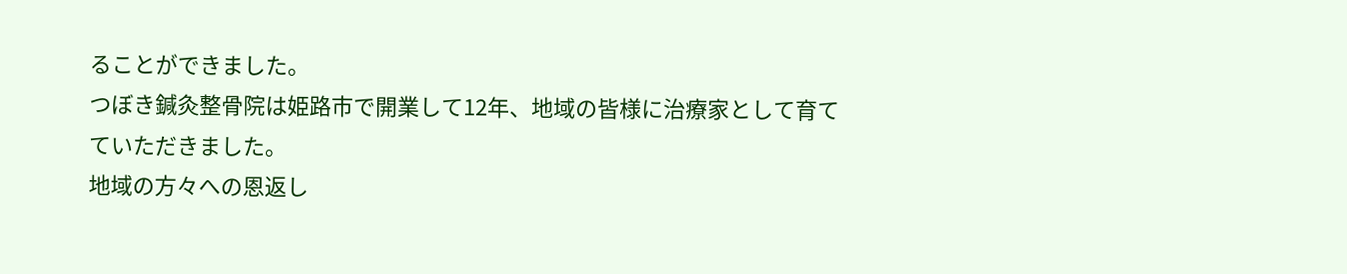ることができました。
つぼき鍼灸整骨院は姫路市で開業して12年、地域の皆様に治療家として育てていただきました。
地域の方々への恩返し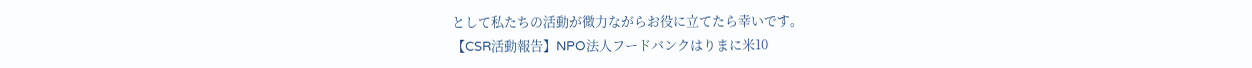として私たちの活動が微力ながらお役に立てたら幸いです。
【CSR活動報告】NPO法人フードバンクはりまに米10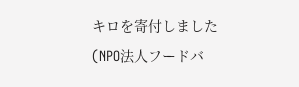キロを寄付しました
(NPO法人フードバ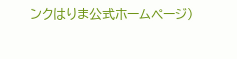ンクはりま公式ホームページ)